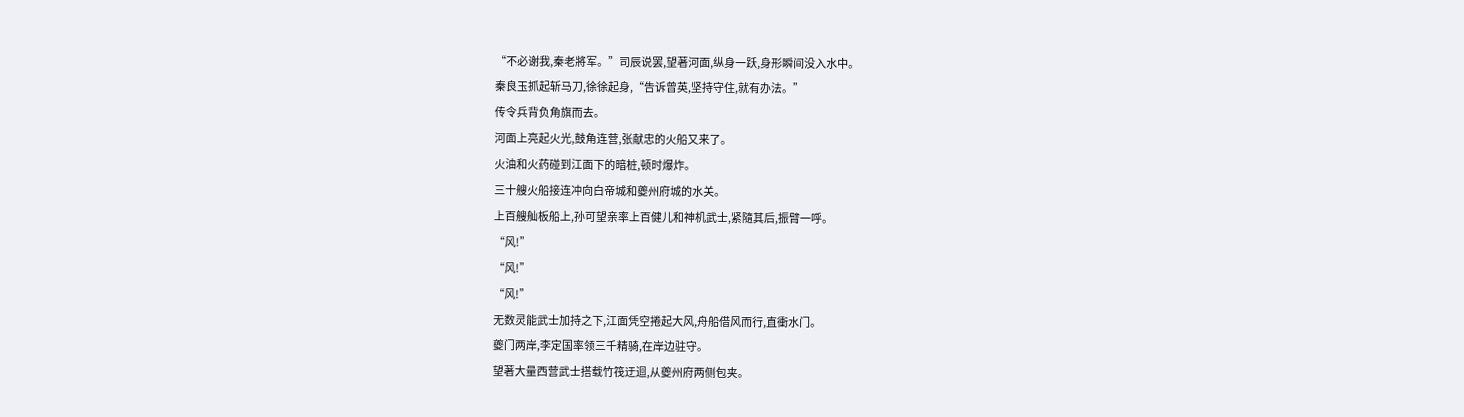“不必谢我,秦老將军。”司辰说罢,望著河面,纵身一跃,身形瞬间没入水中。
秦良玉抓起斩马刀,徐徐起身,“告诉曾英,坚持守住,就有办法。”
传令兵背负角旗而去。
河面上亮起火光,鼓角连营,张献忠的火船又来了。
火油和火药碰到江面下的暗桩,顿时爆炸。
三十艘火船接连冲向白帝城和夔州府城的水关。
上百艘舢板船上,孙可望亲率上百健儿和神机武士,紧隨其后,振臂一呼。
“风!”
“风!”
“风!”
无数灵能武士加持之下,江面凭空捲起大风,舟船借风而行,直衝水门。
夔门两岸,李定国率领三千精骑,在岸边驻守。
望著大量西营武士搭载竹筏迂迴,从夔州府两侧包夹。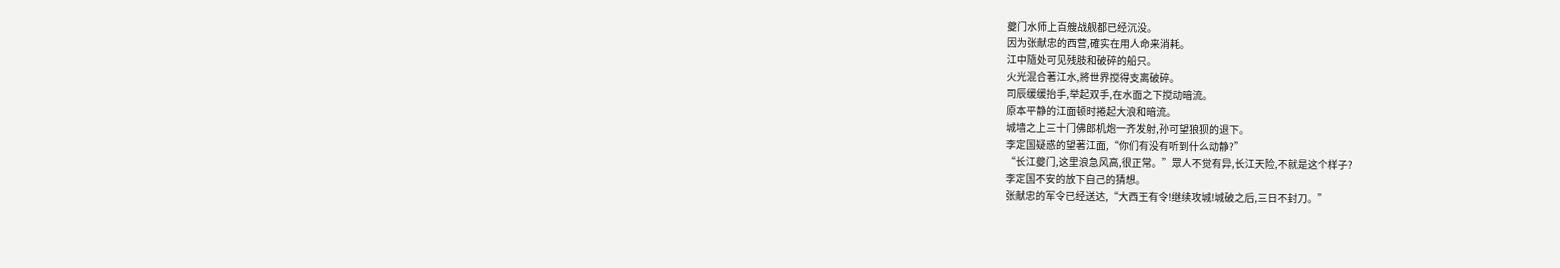夔门水师上百艘战舰都已经沉没。
因为张献忠的西营,確实在用人命来消耗。
江中隨处可见残肢和破碎的船只。
火光混合著江水,將世界搅得支离破碎。
司辰缓缓抬手,举起双手,在水面之下搅动暗流。
原本平静的江面顿时捲起大浪和暗流。
城墙之上三十门佛郎机炮一齐发射,孙可望狼狈的退下。
李定国疑惑的望著江面,“你们有没有听到什么动静?”
“长江夔门,这里浪急风高,很正常。”眾人不觉有异,长江天险,不就是这个样子?
李定国不安的放下自己的猜想。
张献忠的军令已经送达,“大西王有令!继续攻城!城破之后,三日不封刀。”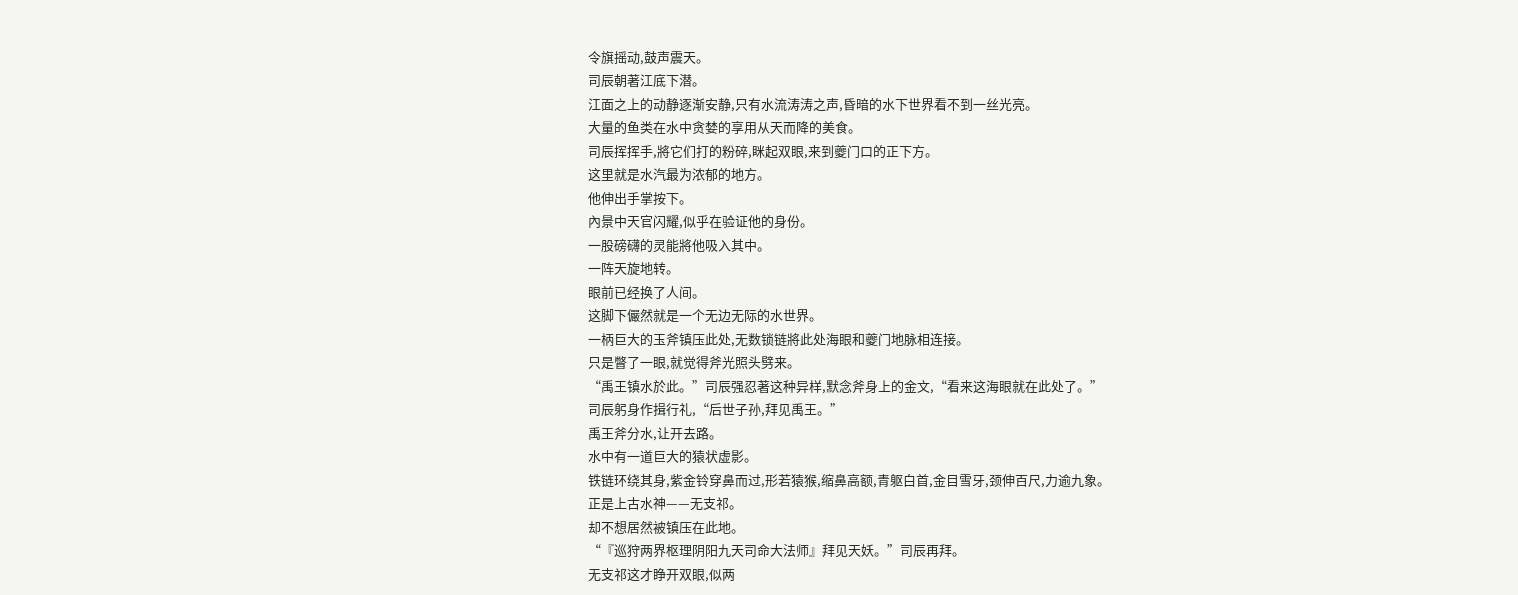令旗摇动,鼓声震天。
司辰朝著江底下潜。
江面之上的动静逐渐安静,只有水流涛涛之声,昏暗的水下世界看不到一丝光亮。
大量的鱼类在水中贪婪的享用从天而降的美食。
司辰挥挥手,將它们打的粉碎,眯起双眼,来到夔门口的正下方。
这里就是水汽最为浓郁的地方。
他伸出手掌按下。
內景中天官闪耀,似乎在验证他的身份。
一股磅礴的灵能將他吸入其中。
一阵天旋地转。
眼前已经换了人间。
这脚下儼然就是一个无边无际的水世界。
一柄巨大的玉斧镇压此处,无数锁链將此处海眼和夔门地脉相连接。
只是瞥了一眼,就觉得斧光照头劈来。
“禹王镇水於此。”司辰强忍著这种异样,默念斧身上的金文,“看来这海眼就在此处了。”
司辰躬身作揖行礼,“后世子孙,拜见禹王。”
禹王斧分水,让开去路。
水中有一道巨大的猿状虚影。
铁链环绕其身,紫金铃穿鼻而过,形若猿猴,缩鼻高额,青躯白首,金目雪牙,颈伸百尺,力逾九象。
正是上古水神——无支祁。
却不想居然被镇压在此地。
“『巡狩两界枢理阴阳九天司命大法师』拜见天妖。”司辰再拜。
无支祁这才睁开双眼,似两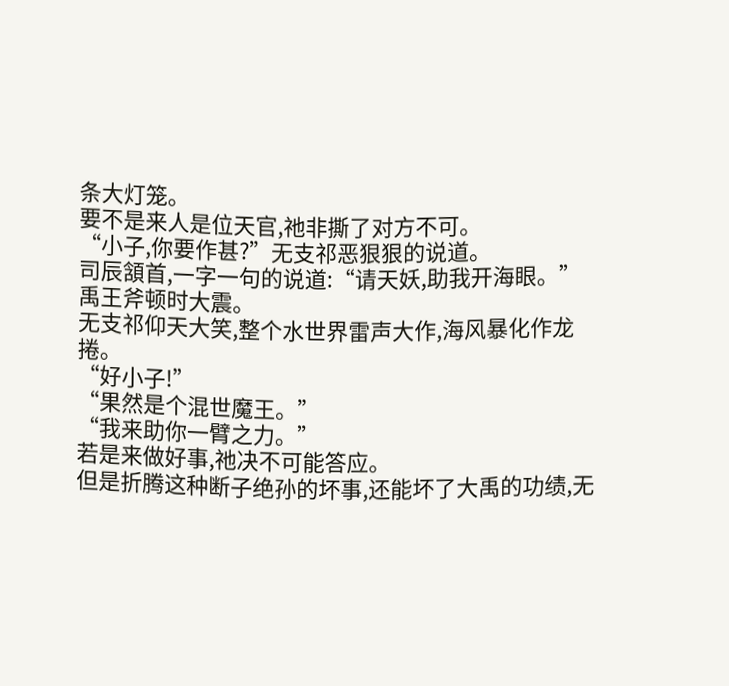条大灯笼。
要不是来人是位天官,祂非撕了对方不可。
“小子,你要作甚?”无支祁恶狠狠的说道。
司辰頷首,一字一句的说道:“请天妖,助我开海眼。”
禹王斧顿时大震。
无支祁仰天大笑,整个水世界雷声大作,海风暴化作龙捲。
“好小子!”
“果然是个混世魔王。”
“我来助你一臂之力。”
若是来做好事,祂决不可能答应。
但是折腾这种断子绝孙的坏事,还能坏了大禹的功绩,无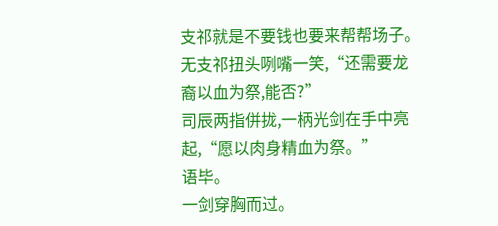支祁就是不要钱也要来帮帮场子。
无支祁扭头咧嘴一笑,“还需要龙裔以血为祭,能否?”
司辰两指併拢,一柄光剑在手中亮起,“愿以肉身精血为祭。”
语毕。
一剑穿胸而过。